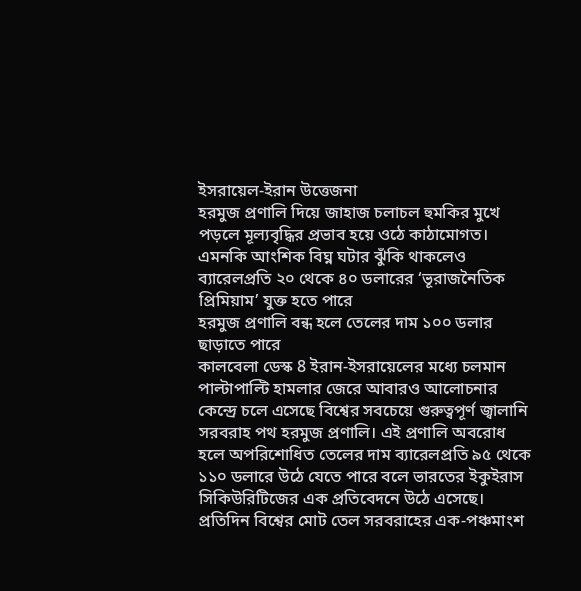ইসরায়েল-ইরান উত্তেজনা
হরমুজ প্রণালি দিয়ে জাহাজ চলাচল হুমকির মুখে পড়লে মূল্যবৃদ্ধির প্রভাব হয়ে ওঠে কাঠামোগত। এমনকি আংশিক বিঘ্ন ঘটার ঝুঁকি থাকলেও ব্যারেলপ্রতি ২০ থেকে ৪০ ডলারের ‘ভূরাজনৈতিক প্রিমিয়াম’ যুক্ত হতে পারে
হরমুজ প্রণালি বন্ধ হলে তেলের দাম ১০০ ডলার ছাড়াতে পারে
কালবেলা ডেস্ক 8 ইরান-ইসরায়েলের মধ্যে চলমান পাল্টাপাল্টি হামলার জেরে আবারও আলোচনার কেন্দ্রে চলে এসেছে বিশ্বের সবচেয়ে গুরুত্বপূর্ণ জ্বালানি সরবরাহ পথ হরমুজ প্রণালি। এই প্রণালি অবরোধ হলে অপরিশোধিত তেলের দাম ব্যারেলপ্রতি ৯৫ থেকে ১১০ ডলারে উঠে যেতে পারে বলে ভারতের ইকুইরাস সিকিউরিটিজের এক প্রতিবেদনে উঠে এসেছে। প্রতিদিন বিশ্বের মোট তেল সরবরাহের এক-পঞ্চমাংশ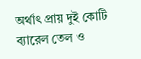অর্থাৎ প্রায় দুই কোটি ব্যারেল তেল ও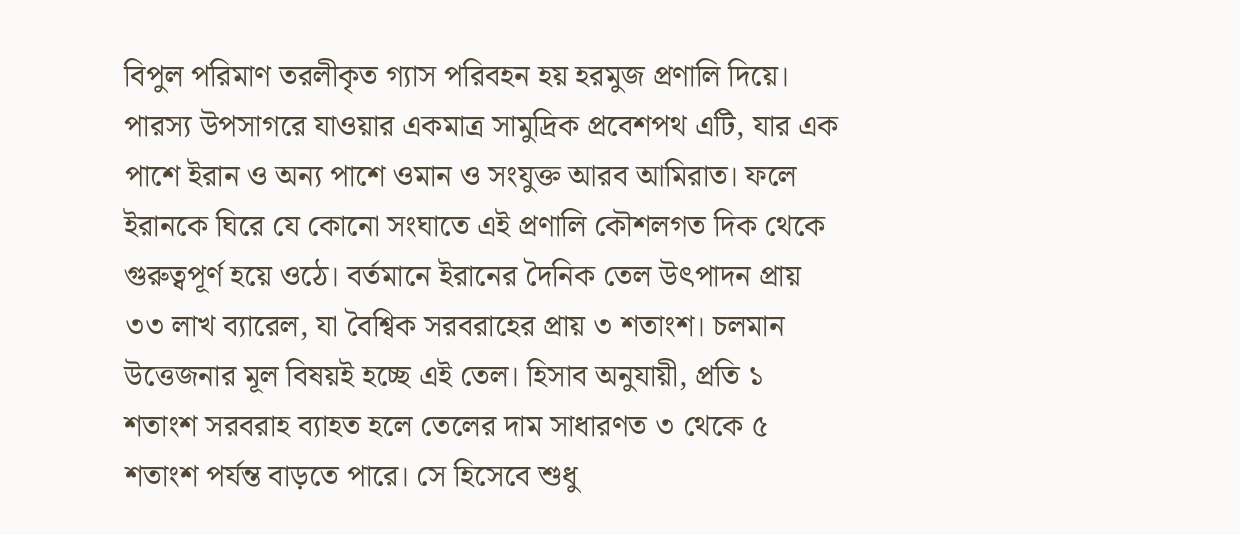বিপুল পরিমাণ তরলীকৃত গ্যাস পরিবহন হয় হরমুজ প্রণালি দিয়ে। পারস্য উপসাগরে যাওয়ার একমাত্র সামুদ্রিক প্রবেশপথ এটি, যার এক পাশে ইরান ও অন্য পাশে ওমান ও সংযুক্ত আরব আমিরাত। ফলে ইরানকে ঘিরে যে কোনো সংঘাতে এই প্রণালি কৌশলগত দিক থেকে গুরুত্বপূর্ণ হয়ে ওঠে। বর্তমানে ইরানের দৈনিক তেল উৎপাদন প্রায় ৩৩ লাখ ব্যারেল, যা বৈশ্বিক সরবরাহের প্রায় ৩ শতাংশ। চলমান উত্তেজনার মূল বিষয়ই হচ্ছে এই তেল। হিসাব অনুযায়ী, প্রতি ১ শতাংশ সরবরাহ ব্যাহত হলে তেলের দাম সাধারণত ৩ থেকে ৫ শতাংশ পর্যন্ত বাড়তে পারে। সে হিসেবে শুধু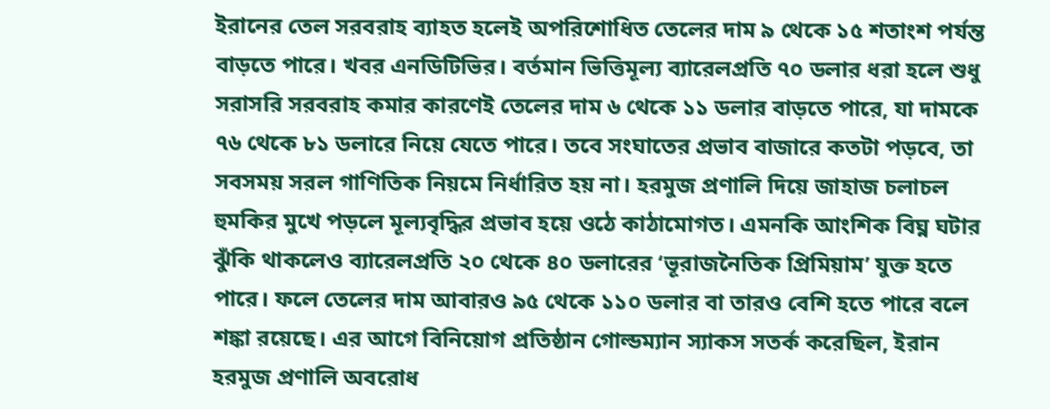ইরানের তেল সরবরাহ ব্যাহত হলেই অপরিশোধিত তেলের দাম ৯ থেকে ১৫ শতাংশ পর্যন্ত বাড়তে পারে। খবর এনডিটিভির। বর্তমান ভিত্তিমূল্য ব্যারেলপ্রতি ৭০ ডলার ধরা হলে শুধু সরাসরি সরবরাহ কমার কারণেই তেলের দাম ৬ থেকে ১১ ডলার বাড়তে পারে, যা দামকে ৭৬ থেকে ৮১ ডলারে নিয়ে যেতে পারে। তবে সংঘাতের প্রভাব বাজারে কতটা পড়বে, তা সবসময় সরল গাণিতিক নিয়মে নির্ধারিত হয় না। হরমুজ প্রণালি দিয়ে জাহাজ চলাচল হুমকির মুখে পড়লে মূল্যবৃদ্ধির প্রভাব হয়ে ওঠে কাঠামোগত। এমনকি আংশিক বিঘ্ন ঘটার ঝুঁকি থাকলেও ব্যারেলপ্রতি ২০ থেকে ৪০ ডলারের ‘ভূরাজনৈতিক প্রিমিয়াম’ যুক্ত হতে পারে। ফলে তেলের দাম আবারও ৯৫ থেকে ১১০ ডলার বা তারও বেশি হতে পারে বলে শঙ্কা রয়েছে। এর আগে বিনিয়োগ প্রতিষ্ঠান গোল্ডম্যান স্যাকস সতর্ক করেছিল, ইরান হরমুজ প্রণালি অবরোধ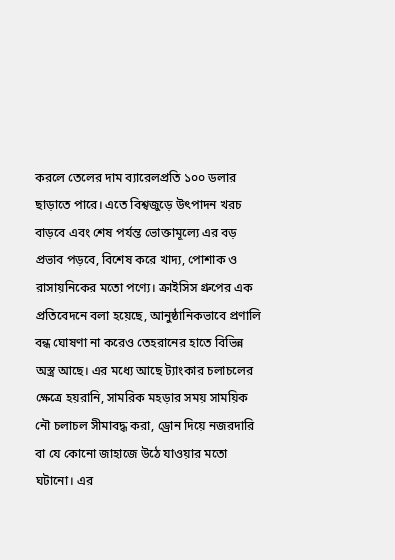করলে তেলের দাম ব্যারেলপ্রতি ১০০ ডলার ছাড়াতে পারে। এতে বিশ্বজুড়ে উৎপাদন খরচ বাড়বে এবং শেষ পর্যন্ত ভোক্তামূল্যে এর বড় প্রভাব পড়বে, বিশেষ করে খাদ্য, পোশাক ও রাসায়নিকের মতো পণ্যে। ক্রাইসিস গ্রুপের এক প্রতিবেদনে বলা হয়েছে, আনুষ্ঠানিকভাবে প্রণালি বন্ধ ঘোষণা না করেও তেহরানের হাতে বিভিন্ন অস্ত্র আছে। এর মধ্যে আছে ট্যাংকার চলাচলের ক্ষেত্রে হয়রানি, সামরিক মহড়ার সময় সাময়িক নৌ চলাচল সীমাবদ্ধ করা, ড্রোন দিয়ে নজরদারি বা যে কোনো জাহাজে উঠে যাওয়ার মতো ঘটানো। এর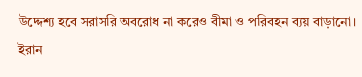উদ্দেশ্য হবে সরাসরি অবরোধ না করেও বীমা ও পরিবহন ব্যয় বাড়ানো। ইরান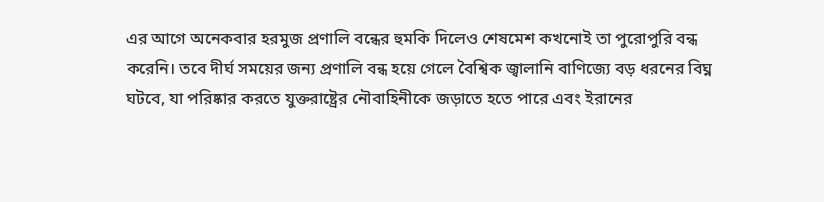এর আগে অনেকবার হরমুজ প্রণালি বন্ধের হুমকি দিলেও শেষমেশ কখনোই তা পুরোপুরি বন্ধ করেনি। তবে দীর্ঘ সময়ের জন্য প্রণালি বন্ধ হয়ে গেলে বৈশ্বিক জ্বালানি বাণিজ্যে বড় ধরনের বিঘ্ন ঘটবে, যা পরিষ্কার করতে যুক্তরাষ্ট্রের নৌবাহিনীকে জড়াতে হতে পারে এবং ইরানের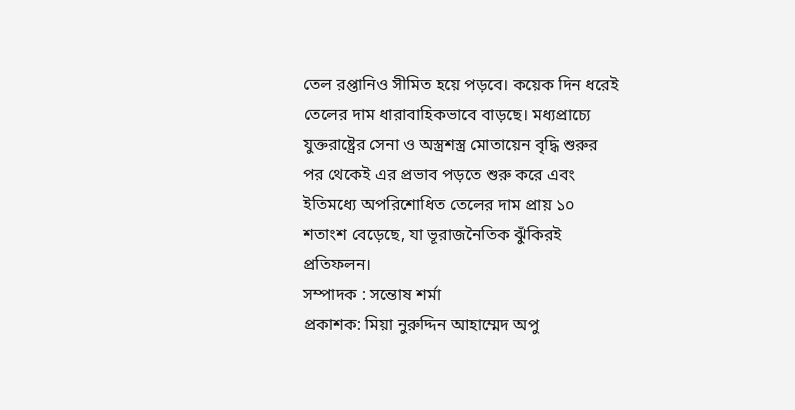তেল রপ্তানিও সীমিত হয়ে পড়বে। কয়েক দিন ধরেই তেলের দাম ধারাবাহিকভাবে বাড়ছে। মধ্যপ্রাচ্যে যুক্তরাষ্ট্রের সেনা ও অস্ত্রশস্ত্র মোতায়েন বৃদ্ধি শুরুর পর থেকেই এর প্রভাব পড়তে শুরু করে এবং ইতিমধ্যে অপরিশোধিত তেলের দাম প্রায় ১০ শতাংশ বেড়েছে, যা ভূরাজনৈতিক ঝুঁকিরই প্রতিফলন।
সম্পাদক : সন্তোষ শর্মা
প্রকাশক: মিয়া নুরুদ্দিন আহাম্মেদ অপু